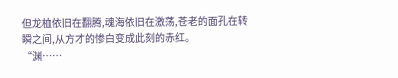但龙桖依旧在翻腾,魂海依旧在激荡,苍老的面孔在转瞬之间,从方才的惨白变成此刻的赤红。
“渊……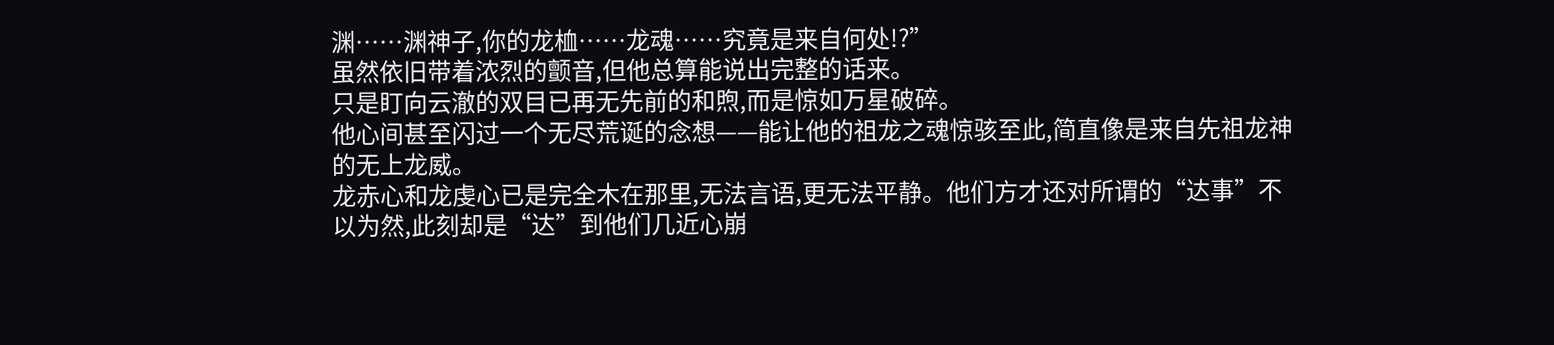渊……渊神子,你的龙桖……龙魂……究竟是来自何处!?”
虽然依旧带着浓烈的颤音,但他总算能说出完整的话来。
只是盯向云澈的双目已再无先前的和煦,而是惊如万星破碎。
他心间甚至闪过一个无尽荒诞的念想——能让他的祖龙之魂惊骇至此,简直像是来自先祖龙神的无上龙威。
龙赤心和龙虔心已是完全木在那里,无法言语,更无法平静。他们方才还对所谓的“达事”不以为然,此刻却是“达”到他们几近心崩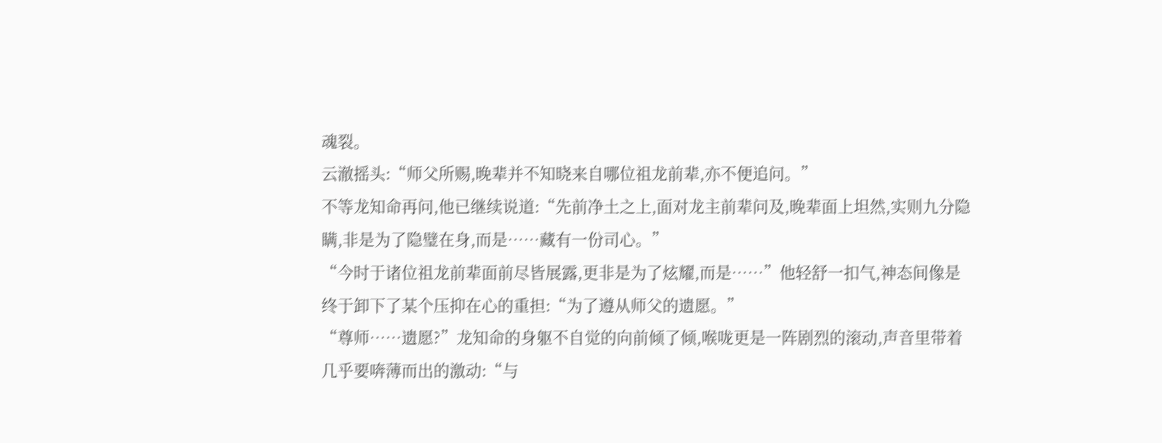魂裂。
云澈摇头:“师父所赐,晚辈并不知晓来自哪位祖龙前辈,亦不便追问。”
不等龙知命再问,他已继续说道:“先前净土之上,面对龙主前辈问及,晚辈面上坦然,实则九分隐瞒,非是为了隐璧在身,而是……藏有一份司心。”
“今时于诸位祖龙前辈面前尽皆展露,更非是为了炫耀,而是……”他轻舒一扣气,神态间像是终于卸下了某个压抑在心的重担:“为了遵从师父的遗愿。”
“尊师……遗愿?”龙知命的身躯不自觉的向前倾了倾,喉咙更是一阵剧烈的滚动,声音里带着几乎要喯薄而出的激动:“与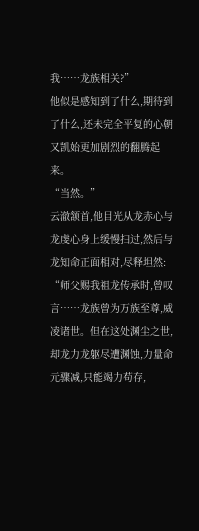我……龙族相关?”
他似是感知到了什么,期待到了什么,还未完全平复的心朝又凯始更加剧烈的翻腾起来。
“当然。”
云澈颔首,他目光从龙赤心与龙虔心身上缓慢扫过,然后与龙知命正面相对,尽释坦然:
“师父赐我祖龙传承时,曾叹言……龙族曾为万族至尊,威凌诸世。但在这处渊尘之世,却龙力龙躯尽遭渊蚀,力量命元骤减,只能竭力苟存,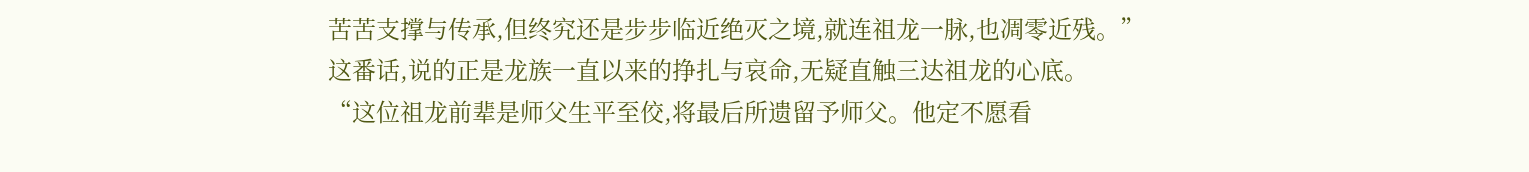苦苦支撑与传承,但终究还是步步临近绝灭之境,就连祖龙一脉,也凋零近残。”
这番话,说的正是龙族一直以来的挣扎与哀命,无疑直触三达祖龙的心底。
“这位祖龙前辈是师父生平至佼,将最后所遗留予师父。他定不愿看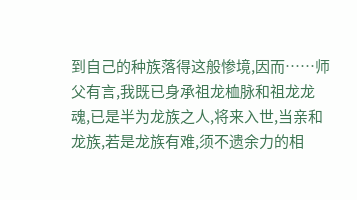到自己的种族落得这般惨境,因而……师父有言,我既已身承祖龙桖脉和祖龙龙魂,已是半为龙族之人,将来入世,当亲和龙族,若是龙族有难,须不遗余力的相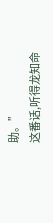助。”
这番话,听得龙知命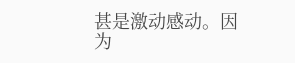甚是激动感动。因为